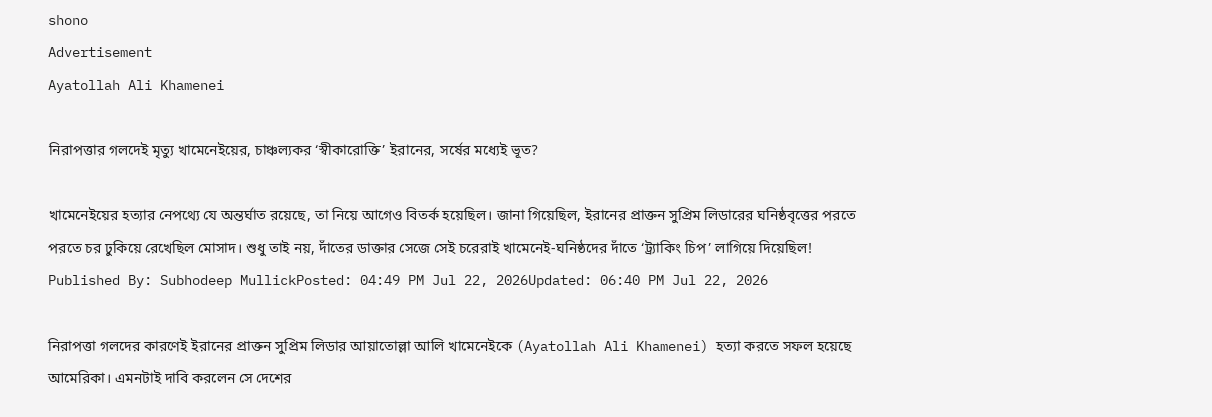shono
Advertisement
Ayatollah Ali Khamenei

নিরাপত্তার গলদেই মৃত্যু খামেনেইয়ের, চাঞ্চল্যকর ‘স্বীকারোক্তি’ ইরানের, সর্ষের মধ্যেই ভূত?

খামেনেইয়ের হত্যার নেপথ্যে যে অন্তর্ঘাত রয়েছে, তা নিয়ে আগেও বিতর্ক হয়েছিল। জানা গিয়েছিল, ইরানের প্রাক্তন সুপ্রিম লিডারের ঘনিষ্ঠবৃত্তের পরতে পরতে চর ঢুকিয়ে রেখেছিল মোসাদ। শুধু তাই নয়, দাঁতের ডাক্তার সেজে সেই চরেরাই খামেনেই-ঘনিষ্ঠদের দাঁতে ‘ট্র্যাকিং চিপ’ লাগিয়ে দিয়েছিল!
Published By: Subhodeep MullickPosted: 04:49 PM Jul 22, 2026Updated: 06:40 PM Jul 22, 2026

নিরাপত্তা গলদের কারণেই ইরানের প্রাক্তন সুপ্রিম লিডার আয়াতোল্লা আলি খামেনেইকে (Ayatollah Ali Khamenei) হত্যা করতে সফল হয়েছে আমেরিকা। এমনটাই দাবি করলেন সে দেশের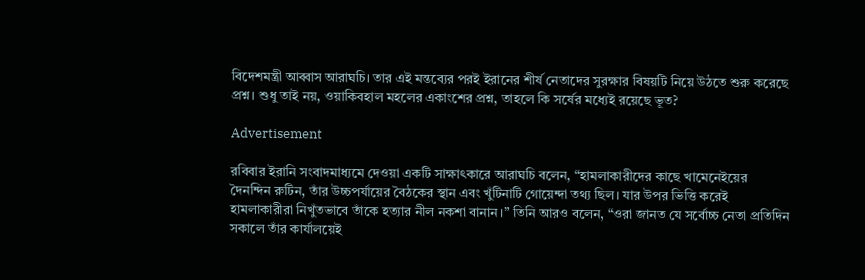বিদেশমন্ত্রী আব্বাস আরাঘচি। তার এই মন্তব্যের পরই ইরানের শীর্ষ নেতাদের সুরক্ষার বিষয়টি নিয়ে উঠতে শুরু করেছে প্রশ্ন। শুধু তাই নয়, ওয়াকিবহাল মহলের একাংশের প্রশ্ন, তাহলে কি সর্ষের মধ্যেই রয়েছে ভূত?

Advertisement

রবিবার ইরানি সংবাদমাধ্যমে দেওয়া একটি সাক্ষাৎকারে আরাঘচি বলেন, “হামলাকারীদের কাছে খামেনেইয়ের দৈনন্দিন রুটিন, তাঁর উচ্চপর্যায়ের বৈঠকের স্থান এবং খুঁটিনাটি গোয়েন্দা তথ্য ছিল। যার উপর ভিত্তি করেই হামলাকারীরা নিখুঁতভাবে তাঁকে হত্যার নীল নকশা বানান।” তিনি আরও বলেন, “ওরা জানত যে সর্বোচ্চ নেতা প্রতিদিন সকালে তাঁর কার্যালয়েই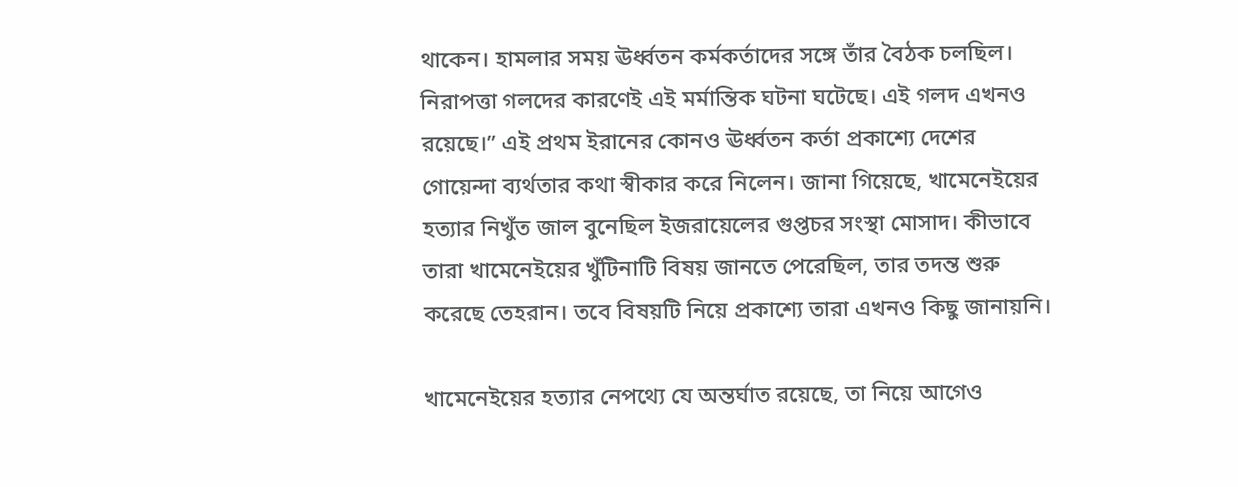থাকেন। হামলার সময় ঊর্ধ্বতন কর্মকর্তাদের সঙ্গে তাঁর বৈঠক চলছিল। নিরাপত্তা গলদের কারণেই এই মর্মান্তিক ঘটনা ঘটেছে। এই গলদ এখনও রয়েছে।” এই প্রথম ইরানের কোনও ঊর্ধ্বতন কর্তা প্রকাশ্যে দেশের গোয়েন্দা ব্যর্থতার কথা স্বীকার করে নিলেন। জানা গিয়েছে, খামেনেইয়ের হত্যার নিখুঁত জাল বুনেছিল ইজরায়েলের গুপ্তচর সংস্থা মোসাদ। কীভাবে তারা খামেনেইয়ের খুঁটিনাটি বিষয় জানতে পেরেছিল, তার তদন্ত শুরু করেছে তেহরান। তবে বিষয়টি নিয়ে প্রকাশ্যে তারা এখনও কিছু জানায়নি।

খামেনেইয়ের হত্যার নেপথ্যে যে অন্তর্ঘাত রয়েছে, তা নিয়ে আগেও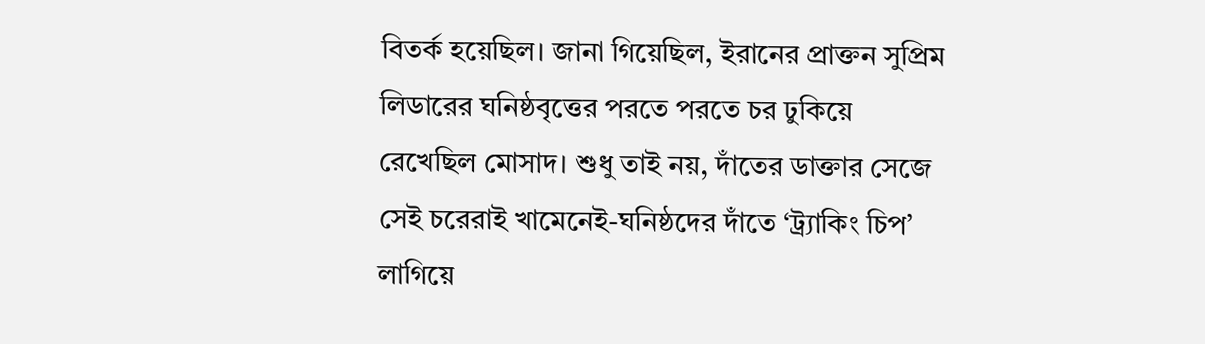বিতর্ক হয়েছিল। জানা গিয়েছিল, ইরানের প্রাক্তন সুপ্রিম লিডারের ঘনিষ্ঠবৃত্তের পরতে পরতে চর ঢুকিয়ে রেখেছিল মোসাদ। শুধু তাই নয়, দাঁতের ডাক্তার সেজে সেই চরেরাই খামেনেই-ঘনিষ্ঠদের দাঁতে ‘ট্র্যাকিং চিপ’ লাগিয়ে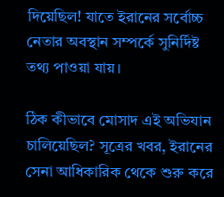দিয়েছিল! যাতে ইরানের সর্বোচ্চ নেতার অবস্থান সম্পর্কে সুনির্দিষ্ট তথ্য পাওয়া যায়।

ঠিক কীভাবে মোসাদ এই অভিযান চালিয়েছিল? সূত্রের খবর, ইরানের সেনা আধিকারিক থেকে শুরু করে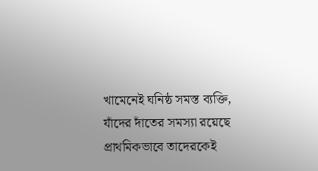খামেনেই ঘনিষ্ঠ সমস্ত ব্যক্তি, যাঁদের দাঁতের সমস্যা রয়েছে প্রাথমিকভাবে তাদেরকেই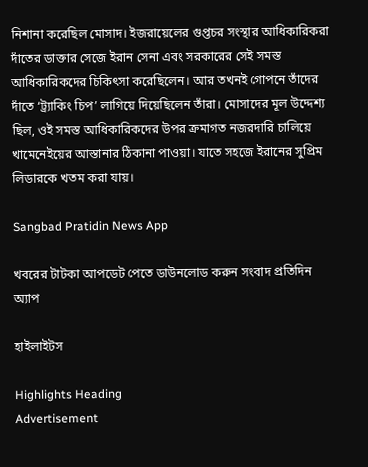নিশানা করেছিল মোসাদ। ইজরায়েলের গুপ্তচর সংস্থার আধিকারিকরা দাঁতের ডাক্তার সেজে ইরান সেনা এবং সরকারের সেই সমস্ত আধিকারিকদের চিকিৎসা করেছিলেন। আর তখনই গোপনে তাঁদের দাঁতে ‘ট্র্যাকিং চিপ’ লাগিয়ে দিয়েছিলেন তাঁরা। মোসাদের মূল উদ্দেশ্য ছিল, ওই সমস্ত আধিকারিকদের উপর ক্রমাগত নজরদারি চালিয়ে খামেনেইয়ের আস্তানার ঠিকানা পাওয়া। যাতে সহজে ইরানের সুপ্রিম লিডারকে খতম করা যায়।

Sangbad Pratidin News App

খবরের টাটকা আপডেট পেতে ডাউনলোড করুন সংবাদ প্রতিদিন অ্যাপ

হাইলাইটস

Highlights Heading
Advertisement